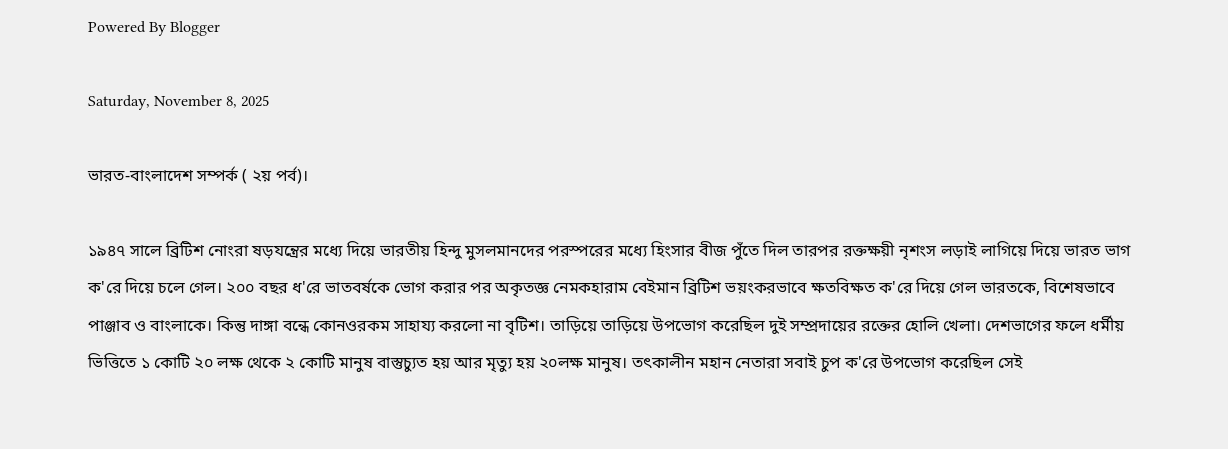Powered By Blogger

Saturday, November 8, 2025

ভারত-বাংলাদেশ সম্পর্ক ( ২য় পর্ব)।

১৯৪৭ সালে ব্রিটিশ নোংরা ষড়যন্ত্রের মধ্যে দিয়ে ভারতীয় হিন্দু মুসলমানদের পরস্পরের মধ্যে হিংসার বীজ পুঁতে দিল তারপর রক্তক্ষয়ী নৃশংস লড়াই লাগিয়ে দিয়ে ভারত ভাগ ক'রে দিয়ে চলে গেল। ২০০ বছর ধ'রে ভাতবর্ষকে ভোগ করার পর অকৃতজ্ঞ নেমকহারাম বেইমান ব্রিটিশ ভয়ংকরভাবে ক্ষতবিক্ষত ক'রে দিয়ে গেল ভারতকে, বিশেষভাবে পাঞ্জাব ও বাংলাকে। কিন্তু দাঙ্গা বন্ধে কোনওরকম সাহায্য করলো না বৃটিশ। তাড়িয়ে তাড়িয়ে উপভোগ করেছিল দুই সম্প্রদায়ের রক্তের হোলি খেলা। দেশভাগের ফলে ধর্মীয় ভিত্তিতে ১ কোটি ২০ লক্ষ থেকে ২ কোটি মানুষ বাস্তুচ্যুত হয় আর মৃত্যু হয় ২০লক্ষ মানুষ। তৎকালীন মহান নেতারা সবাই চুপ ক'রে উপভোগ করেছিল সেই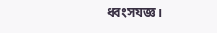ধ্বংসযজ্ঞ।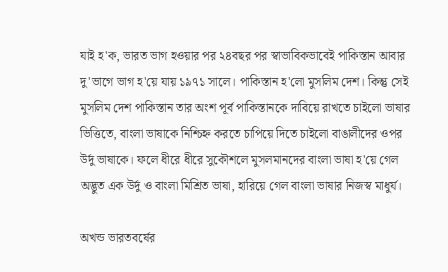যাই হ'ক, ভারত ভাগ হওয়ার পর ২৪বছর পর স্বাভাবিকভাবেই পাকিস্তান আবার দু'ভাগে ভাগ হ'য়ে যায় ১৯৭১ সালে। পাকিস্তান হ'লো মুসলিম দেশ। কিন্তু সেই মুসলিম দেশ পাকিস্তান তার অংশ পূর্ব পাকিস্তানকে দাবিয়ে রাখতে চাইলো ভাষার ভিত্তিতে, বাংলা ভাষাকে নিশ্চিহ্ন করতে চাপিয়ে দিতে চাইলো বাঙালীদের ওপর উর্দু ভাষাকে। ফলে ধীরে ধীরে সুকৌশলে মুসলমানদের বাংলা ভাষা হ'য়ে গেল অদ্ভুত এক উর্দু ও বাংলা মিশ্রিত ভাষা, হারিয়ে গেল বাংলা ভাষার নিজস্ব মাধুর্য।

অখন্ড ভারতবর্ষের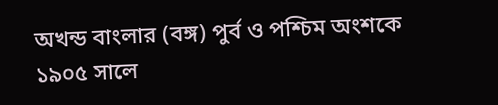অখন্ড বাংলার (বঙ্গ) পুর্ব ও পশ্চিম অংশকে ১৯০৫ সালে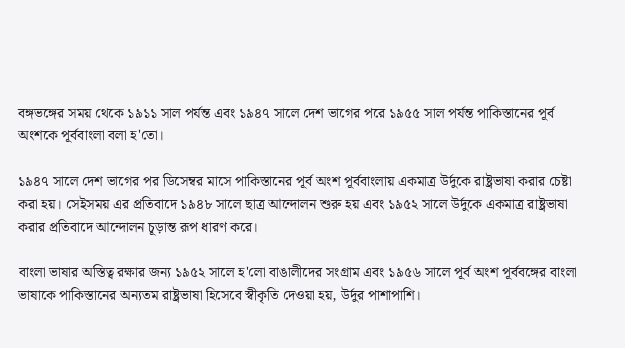বঙ্গভঙ্গের সময় থেকে ১৯১১ সাল পর্যন্ত এবং ১৯৪৭ সালে দেশ ভাগের পরে ১৯৫৫ সাল পর্যন্ত পাকিস্তানের পূর্ব অংশকে পূর্ববাংলা বলা হ'তো।

১৯৪৭ সালে দেশ ভাগের পর ডিসেম্বর মাসে পাকিস্তানের পূর্ব অংশ পূর্ববাংলায় একমাত্র উর্দুকে রাষ্ট্রভাষা করার চেষ্টা করা হয়। সেইসময় এর প্রতিবাদে ১৯৪৮ সালে ছাত্র আন্দোলন শুরু হয় এবং ১৯৫২ সালে উর্দুকে একমাত্র রাষ্ট্রভাষা করার প্রতিবাদে আন্দোলন চূড়ান্ত রূপ ধারণ করে।

বাংলা ভাষার অস্তিত্ব রক্ষার জন্য ১৯৫২ সালে হ'লো বাঙালীদের সংগ্রাম এবং ১৯৫৬ সালে পূর্ব অংশ পূর্ববঙ্গের বাংলা ভাষাকে পাকিস্তানের অন্যতম রাষ্ট্রভাষা হিসেবে স্বীকৃতি দেওয়া হয়, উর্দুর পাশাপাশি।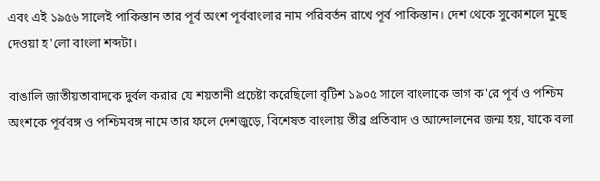এবং এই ১৯৫৬ সালেই পাকিস্তান তার পূর্ব অংশ পূর্ববাংলার নাম পরিবর্তন রাখে পূর্ব পাকিস্তান। দেশ থেকে সুকোশলে মুছে দেওয়া হ'লো বাংলা শব্দটা।

বাঙালি জাতীয়তাবাদকে দুর্বল করার যে শয়তানী প্রচেষ্টা করেছিলো বৃটিশ ১৯০৫ সালে বাংলাকে ভাগ ক'রে পূর্ব ও পশ্চিম অংশকে পূর্ববঙ্গ ও পশ্চিমবঙ্গ নামে তার ফলে দেশজুড়ে, বিশেষত বাংলায় তীব্র প্রতিবাদ ও আন্দোলনের জন্ম হয়, যাকে বলা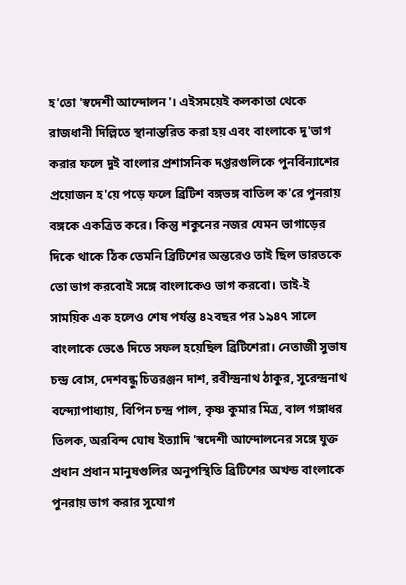হ'তো 'স্বদেশী আন্দোলন'। এইসময়েই কলকাতা থেকে রাজধানী দিল্লিতে স্থানান্তরিত করা হয় এবং বাংলাকে দু'ভাগ করার ফলে দুই বাংলার প্রশাসনিক দপ্তরগুলিকে পুনর্বিন্যাশের প্রয়োজন হ'য়ে পড়ে ফলে ব্রিটিশ বঙ্গভঙ্গ বাতিল ক'রে পুনরায় বঙ্গকে একত্রিত করে। কিন্তু শকুনের নজর যেমন ভাগাড়ের দিকে থাকে ঠিক তেমনি ব্রিটিশের অন্তরেও তাই ছিল ভারতকে তো ভাগ করবোই সঙ্গে বাংলাকেও ভাগ করবো। তাই-ই সাময়িক এক হলেও শেষ পর্যন্ত ৪২বছর পর ১৯৪৭ সালে বাংলাকে ভেঙে দিতে সফল হয়েছিল ব্রিটিশেরা। নেতাজী সুভাষ চন্দ্র বোস, দেশবন্ধু চিত্তরঞ্জন দাশ, রবীন্দ্রনাথ ঠাকুর, সুরেন্দ্রনাথ বন্দ্যোপাধ্যায়, বিপিন চন্দ্র পাল, কৃষ্ণ কুমার মিত্র, বাল গঙ্গাধর তিলক, অরবিন্দ ঘোষ ইত্যাদি 'স্বদেশী আন্দোলনের সঙ্গে যুক্ত প্রধান প্রধান মানুষগুলির অনুপস্থিতি ব্রিটিশের অখন্ড বাংলাকে পুনরায় ভাগ করার সুযোগ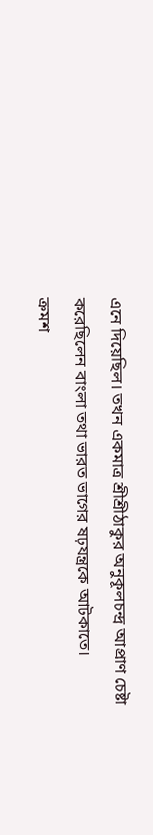এনে দিয়েছিল। তখন একমাত্র শ্রীশ্রীঠাকুর অনুকূলচন্দ্র আপ্রাণ চেষ্টা করেছিলেন বাংলা তথা ভারত ভাগের ষঢ়যন্ত্রকে আটকাতে।
ক্রমশ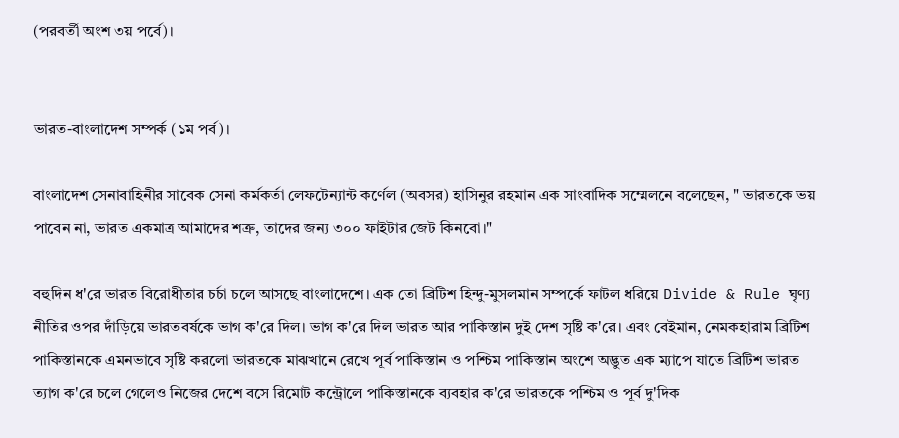(পরবর্তী অংশ ৩য় পর্বে)।


ভারত-বাংলাদেশ সম্পর্ক (১ম পর্ব)।

বাংলাদেশ সেনাবাহিনীর সাবেক সেনা কর্মকর্তা লেফটেন্যান্ট কর্ণেল (অবসর) হাসিনুর রহমান এক সাংবাদিক সম্মেলনে বলেছেন, " ভারতকে ভয় পাবেন না, ভারত একমাত্র আমাদের শত্রু, তাদের জন্য ৩০০ ফাইটার জেট কিনবো।"

বহুদিন ধ'রে ভারত বিরোধীতার চর্চা চলে আসছে বাংলাদেশে। এক তো ব্রিটিশ হিন্দু-মুসলমান সম্পর্কে ফাটল ধরিয়ে Divide & Rule ঘৃণ্য নীতির ওপর দাঁড়িয়ে ভারতবর্ষকে ভাগ ক'রে দিল। ভাগ ক'রে দিল ভারত আর পাকিস্তান দুই দেশ সৃষ্টি ক'রে। এবং বেইমান, নেমকহারাম ব্রিটিশ পাকিস্তানকে এমনভাবে সৃষ্টি করলো ভারতকে মাঝখানে রেখে পূর্ব পাকিস্তান ও পশ্চিম পাকিস্তান অংশে অদ্ভুত এক ম্যাপে যাতে ব্রিটিশ ভারত ত্যাগ ক'রে চলে গেলেও নিজের দেশে বসে রিমোট কন্ট্রোলে পাকিস্তানকে ব্যবহার ক'রে ভারতকে পশ্চিম ও পূর্ব দু'দিক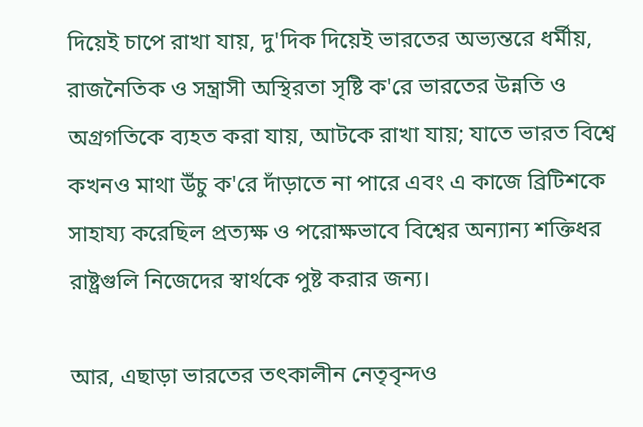দিয়েই চাপে রাখা যায়, দু'দিক দিয়েই ভারতের অভ্যন্তরে ধর্মীয়, রাজনৈতিক ও সন্ত্রাসী অস্থিরতা সৃষ্টি ক'রে ভারতের উন্নতি ও অগ্রগতিকে ব্যহত করা যায়, আটকে রাখা যায়; যাতে ভারত বিশ্বে কখনও মাথা উঁচু ক'রে দাঁড়াতে না পারে এবং এ কাজে ব্রিটিশকে সাহায্য করেছিল প্রত্যক্ষ ও পরোক্ষভাবে বিশ্বের অন্যান্য শক্তিধর রাষ্ট্রগুলি নিজেদের স্বার্থকে পুষ্ট করার জন্য।

আর, এছাড়া ভারতের তৎকালীন নেতৃবৃন্দও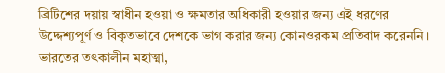ব্রিটিশের দয়ায় স্বাধীন হওয়া ও ক্ষমতার অধিকারী হওয়ার জন্য এই ধরণের উদ্দেশ্যপূর্ণ ও বিকৃতভাবে দেশকে ভাগ করার জন্য কোনওরকম প্রতিবাদ করেননি। ভারতের তৎকালীন মহাত্মা,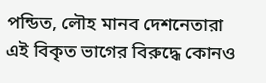পন্ডিত, লৌহ মানব দেশনেতারা এই বিকৃত ভাগের বিরুদ্ধে কোনও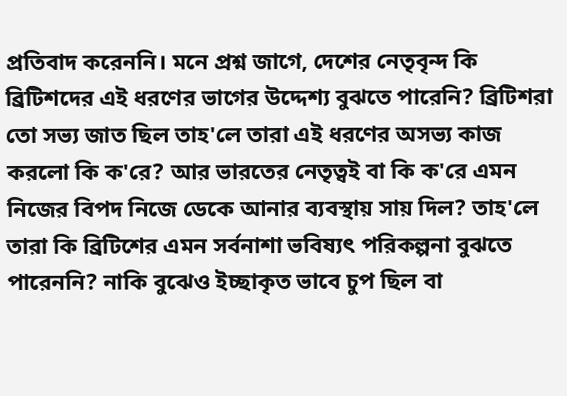প্রতিবাদ করেননি। মনে প্রশ্ন জাগে, দেশের নেতৃবৃন্দ কি ব্রিটিশদের এই ধরণের ভাগের উদ্দেশ্য বুঝতে পারেনি? ব্রিটিশরা তো সভ্য জাত ছিল তাহ'লে তারা এই ধরণের অসভ্য কাজ করলো কি ক'রে? আর ভারতের নেতৃত্বই বা কি ক'রে এমন নিজের বিপদ নিজে ডেকে আনার ব্যবস্থায় সায় দিল? তাহ'লে তারা কি ব্রিটিশের এমন সর্বনাশা ভবিষ্যৎ পরিকল্পনা বুঝতে পারেননি? নাকি বুঝেও ইচ্ছাকৃত ভাবে চুপ ছিল বা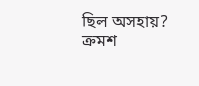ছিল অসহায়?
ক্রমশ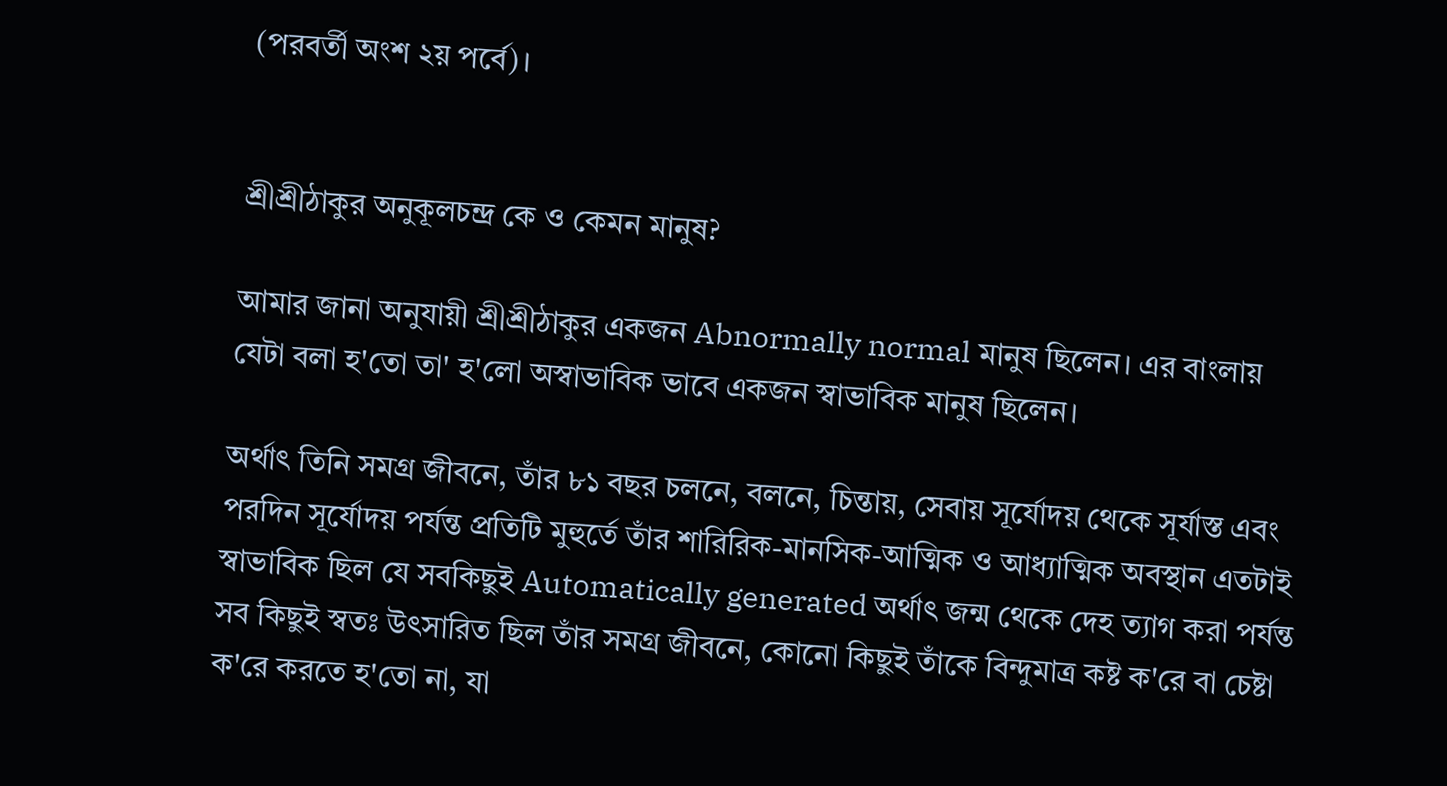(পরবর্তী অংশ ২য় পর্বে)।


শ্রীশ্রীঠাকুর অনুকূলচন্দ্র কে ও কেমন মানুষ?

আমার জানা অনুযায়ী শ্রীশ্রীঠাকুর একজন Abnormally normal মানুষ ছিলেন। এর বাংলায় যেটা বলা হ'তো তা' হ'লো অস্বাভাবিক ভাবে একজন স্বাভাবিক মানুষ ছিলেন।

অর্থাৎ তিনি সমগ্র জীবনে, তাঁর ৮১ বছর চলনে, বলনে, চিন্তায়, সেবায় সূর্যোদয় থেকে সূর্যাস্ত এবং পরদিন সূর্যোদয় পর্যন্ত প্রতিটি মুহুর্তে তাঁর শারিরিক-মানসিক-আত্মিক ও আধ্যাত্মিক অবস্থান এতটাই স্বাভাবিক ছিল যে সবকিছুই Automatically generated অর্থাৎ জন্ম থেকে দেহ ত্যাগ করা পর্যন্ত সব কিছুই স্বতঃ উৎসারিত ছিল তাঁর সমগ্র জীবনে, কোনো কিছুই তাঁকে বিন্দুমাত্র কষ্ট ক'রে বা চেষ্টা ক'রে করতে হ'তো না, যা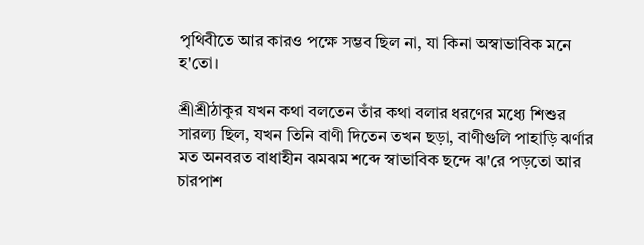পৃথিবীতে আর কারও পক্ষে সম্ভব ছিল না, যা কিনা অস্বাভাবিক মনে হ'তো।

শ্রীশ্রীঠাকুর যখন কথা বলতেন তাঁর কথা বলার ধরণের মধ্যে শিশুর সারল্য ছিল, যখন তিনি বাণী দিতেন তখন ছড়া, বাণীগুলি পাহাড়ি ঝর্ণার মত অনবরত বাধাহীন ঝমঝম শব্দে স্বাভাবিক ছন্দে ঝ'রে পড়তো আর চারপাশ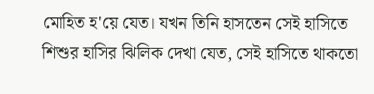মোহিত হ'য়ে যেত। যখন তিনি হাসতেন সেই হাসিতে শিশুর হাসির ঝিলিক দেখা যেত, সেই হাসিতে থাকতো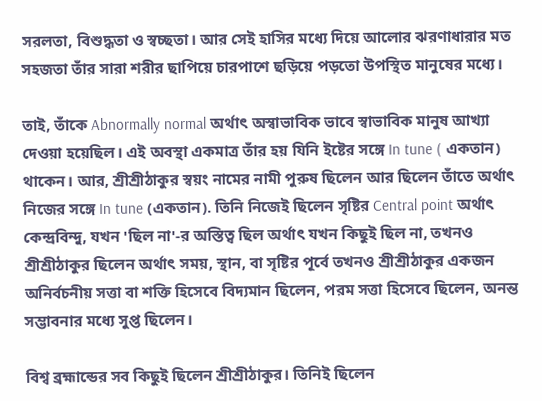সরলতা, বিশুদ্ধতা ও স্বচ্ছতা। আর সেই হাসির মধ্যে দিয়ে আলোর ঝরণাধারার মত সহজতা তাঁর সারা শরীর ছাপিয়ে চারপাশে ছড়িয়ে পড়তো উপস্থিত মানুষের মধ্যে।

তাই, তাঁকে Abnormally normal অর্থাৎ অস্বাভাবিক ভাবে স্বাভাবিক মানুষ আখ্যা দেওয়া হয়েছিল। এই অবস্থা একমাত্র তাঁর হয় যিনি ইষ্টের সঙ্গে In tune ( একতান) থাকেন। আর, শ্রীশ্রীঠাকুর স্বয়ং নামের নামী পুরুষ ছিলেন আর ছিলেন তাঁতে অর্থাৎ নিজের সঙ্গে In tune (একতান). তিনি নিজেই ছিলেন সৃষ্টির Central point অর্থাৎ কেন্দ্রবিন্দু, যখন 'ছিল না'-র অস্তিত্ব ছিল অর্থাৎ যখন কিছুই ছিল না, তখনও শ্রীশ্রীঠাকুর ছিলেন অর্থাৎ সময়, স্থান, বা সৃষ্টির পূর্বে তখনও শ্রীশ্রীঠাকুর একজন অনির্বচনীয় সত্তা বা শক্তি হিসেবে বিদ্যমান ছিলেন, পরম সত্তা হিসেবে ছিলেন, অনন্ত সম্ভাবনার মধ্যে সুপ্ত ছিলেন।

বিশ্ব ব্রহ্মান্ডের সব কিছুই ছিলেন শ্রীশ্রীঠাকুর। তিনিই ছিলেন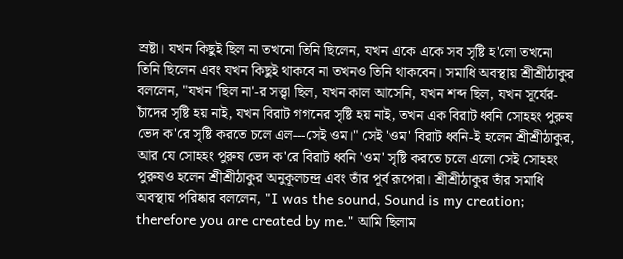স্রষ্টা। যখন কিছুই ছিল না তখনো তিনি ছিলেন, যখন একে একে সব সৃষ্টি হ'লো তখনো তিনি ছিলেন এবং যখন কিছুই থাকবে না তখনও তিনি থাকবেন। সমাধি অবস্থায় শ্রীশ্রীঠাকুর বললেন, "যখন 'ছিল না'-র সত্ত্বা ছিল, যখন কাল আসেনি, যখন শব্দ ছিল, যখন সূর্যের-চাঁদের সৃষ্টি হয় নাই, যখন বিরাট গগনের সৃষ্টি হয় নাই, তখন এক বিরাট ধ্বনি সোহহং পুরুষ ভেদ ক'রে সৃষ্টি করতে চলে এল---সেই ওম।" সেই 'ওম' বিরাট ধ্বনি-ই হলেন শ্রীশ্রীঠাকুর, আর যে সোহহং পুরুষ ভেদ ক'রে বিরাট ধ্বনি 'ওম' সৃষ্টি করতে চলে এলো সেই সোহহং পুরুষও হলেন শ্রীশ্রীঠাকুর অনুকূলচন্দ্র এবং তাঁর পূর্ব রূপেরা। শ্রীশ্রীঠাকুর তাঁর সমাধি অবস্থায় পরিষ্কার বললেন, "I was the sound, Sound is my creation; therefore you are created by me." আমি ছিলাম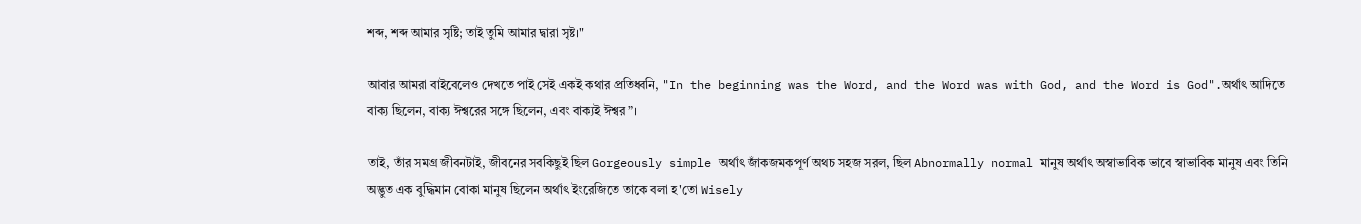শব্দ, শব্দ আমার সৃষ্টি; তাই তুমি আমার দ্বারা সৃষ্ট।"

আবার আমরা বাইবেলেও দেখতে পাই সেই একই কথার প্রতিধ্বনি, "In the beginning was the Word, and the Word was with God, and the Word is God".অর্থাৎ আদিতে বাক্য ছিলেন, বাক্য ঈশ্বরের সঙ্গে ছিলেন, এবং বাক্যই ঈশ্বর”।

তাই, তাঁর সমগ্র জীবনটাই, জীবনের সবকিছুই ছিল Gorgeously simple অর্থাৎ জাঁকজমকপূর্ণ অথচ সহজ সরল, ছিল Abnormally normal মানুষ অর্থাৎ অস্বাভাবিক ভাবে স্বাভাবিক মানুষ এবং তিনি অদ্ভুত এক বুদ্ধিমান বোকা মানুষ ছিলেন অর্থাৎ ইংরেজিতে তাকে বলা হ'তো Wisely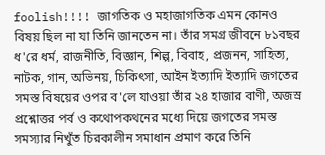foolish!!!! জাগতিক ও মহাজাগতিক এমন কোনও বিষয় ছিল না যা তিনি জানতেন না। তাঁর সমগ্র জীবনে ৮১বছর ধ'রে ধর্ম, রাজনীতি, বিজ্ঞান, শিল্প, বিবাহ, প্রজনন, সাহিত্য, নাটক, গান, অভিনয়, চিকিৎসা, আইন ইত্যাদি ইত্যাদি জগতের সমস্ত বিষয়ের ওপর ব'লে যাওয়া তাঁর ২৪ হাজার বাণী, অজস্র প্রশ্নোত্তর পর্ব ও কথোপকথনের মধ্যে দিয়ে জগতের সমস্ত সমস্যার নিখুঁত চিরকালীন সমাধান প্রমাণ করে তিনি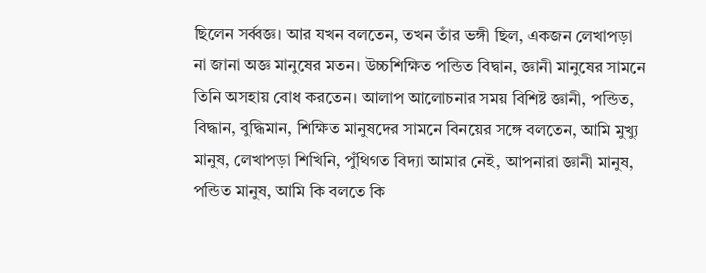ছিলেন সর্ব্বজ্ঞ। আর যখন বলতেন, তখন তাঁর ভঙ্গী ছিল, একজন লেখাপড়া না জানা অজ্ঞ মানুষের মতন। উচ্চশিক্ষিত পন্ডিত বিদ্বান, জ্ঞানী মানুষের সামনে তিনি অসহায় বোধ করতেন। আলাপ আলোচনার সময় বিশিষ্ট জ্ঞানী, পন্ডিত, বিদ্ধান, বুদ্ধিমান, শিক্ষিত মানুষদের সামনে বিনয়ের সঙ্গে বলতেন, আমি মুখ্যু মানুষ, লেখাপড়া শিখিনি, পুঁথিগত বিদ্যা আমার নেই, আপনারা জ্ঞানী মানুষ, পন্ডিত মানুষ, আমি কি বলতে কি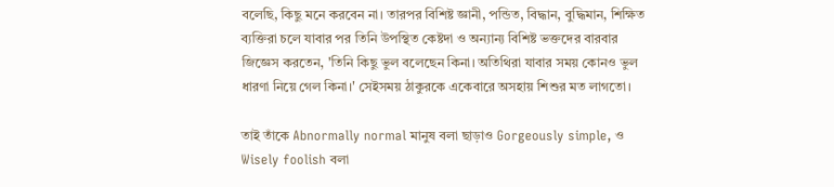বলেছি, কিছু মনে করবেন না। তারপর বিশিষ্ট জ্ঞানী, পন্ডিত, বিদ্ধান, বুদ্ধিমান, শিক্ষিত ব্যক্তিরা চলে যাবার পর তিনি উপস্থিত কেষ্টদা ও অন্যান্য বিশিষ্ট ভক্তদের বারবার জিজ্ঞেস করতেন, 'তিনি কিছু ভুল বলেছেন কিনা। অতিথিরা যাবার সময় কোনও ভুল ধারণা নিয়ে গেল কিনা।' সেইসময় ঠাকুরকে একেবারে অসহায় শিশুর মত লাগতো।

তাই তাঁকে Abnormally normal মানুষ বলা ছাড়াও Gorgeously simple, ও Wisely foolish বলা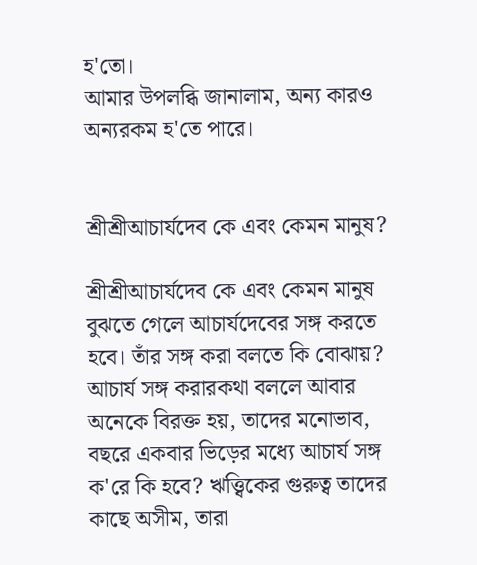হ'তো।
আমার উপলব্ধি জানালাম, অন্য কারও অন্যরকম হ'তে পারে।


শ্রীশ্রীআচার্যদেব কে এবং কেমন মানুষ?

শ্রীশ্রীআচার্যদেব কে এবং কেমন মানুষ বুঝতে গেলে আচার্যদেবের সঙ্গ করতে হবে। তাঁর সঙ্গ করা বলতে কি বোঝায়? আচার্য সঙ্গ করারকথা বললে আবার অনেকে বিরক্ত হয়, তাদের মনোভাব, বছরে একবার ভিড়ের মধ্যে আচার্য সঙ্গ ক'রে কি হবে? ঋত্ত্বিকের গুরুত্ব তাদের কাছে অসীম, তারা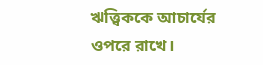ঋত্ত্বিককে আচার্যের ওপরে রাখে।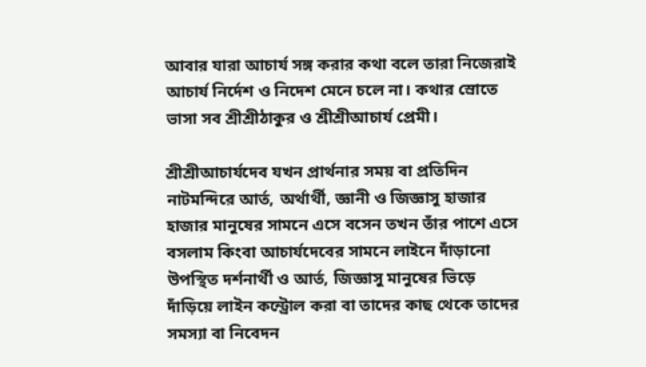আবার যারা আচার্য সঙ্গ করার কথা বলে তারা নিজেরাই আচার্য নির্দেশ ও নিদেশ মেনে চলে না। কথার স্রোতে ভাসা সব শ্রীশ্রীঠাকুর ও শ্রীশ্রীআচার্য প্রেমী।

শ্রীশ্রীআচার্যদেব যখন প্রার্থনার সময় বা প্রতিদিন নাটমন্দিরে আর্ত, অর্থার্থী, জ্ঞানী ও জিজ্ঞাসু হাজার হাজার মানুষের সামনে এসে বসেন তখন তাঁর পাশে এসে বসলাম কিংবা আচার্যদেবের সামনে লাইনে দাঁড়ানো উপস্থিত দর্শনার্থী ও আর্ত, জিজ্ঞাসু মানুষের ভিড়ে দাঁড়িয়ে লাইন কন্ট্রোল করা বা তাদের কাছ থেকে তাদের সমস্যা বা নিবেদন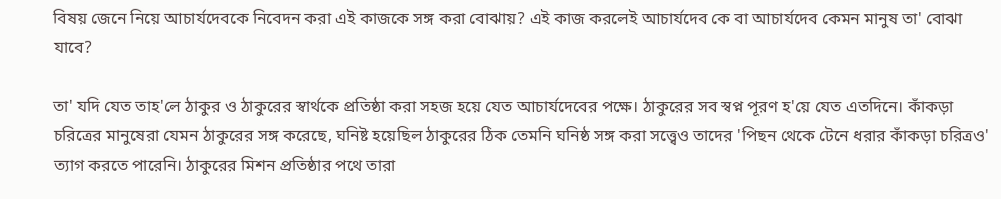বিষয় জেনে নিয়ে আচার্যদেবকে নিবেদন করা এই কাজকে সঙ্গ করা বোঝায়? এই কাজ করলেই আচার্যদেব কে বা আচার্যদেব কেমন মানুষ তা' বোঝা যাবে?

তা' যদি যেত তাহ'লে ঠাকুর ও ঠাকুরের স্বার্থকে প্রতিষ্ঠা করা সহজ হয়ে যেত আচার্যদেবের পক্ষে। ঠাকুরের সব স্বপ্ন পূরণ হ'য়ে যেত এতদিনে। কাঁকড়া চরিত্রের মানুষেরা যেমন ঠাকুরের সঙ্গ করেছে, ঘনিষ্ট হয়েছিল ঠাকুরের ঠিক তেমনি ঘনিষ্ঠ সঙ্গ করা সত্ত্বেও তাদের 'পিছন থেকে টেনে ধরার কাঁকড়া চরিত্রও' ত্যাগ করতে পারেনি। ঠাকুরের মিশন প্রতিষ্ঠার পথে তারা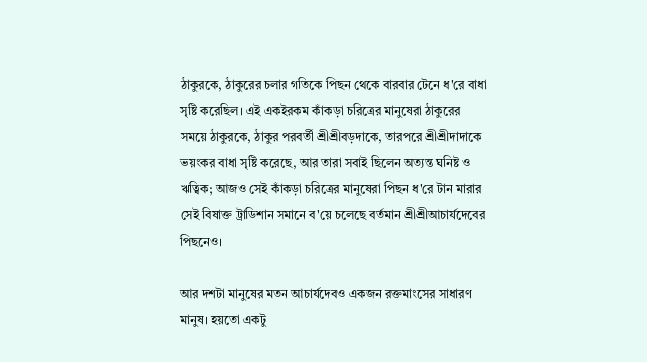ঠাকুরকে, ঠাকুরের চলার গতিকে পিছন থেকে বারবার টেনে ধ'রে বাধা সৃষ্টি করেছিল। এই একইরকম কাঁকড়া চরিত্রের মানুষেরা ঠাকুরের সময়ে ঠাকুরকে, ঠাকুর পরবর্তী শ্রীশ্রীবড়দাকে, তারপরে শ্রীশ্রীদাদাকে ভয়ংকর বাধা সৃষ্টি করেছে, আর তারা সবাই ছিলেন অত্যন্ত ঘনিষ্ট ও ঋত্বিক; আজও সেই কাঁকড়া চরিত্রের মানুষেরা পিছন ধ'রে টান মারার সেই বিষাক্ত ট্রাডিশান সমানে ব'য়ে চলেছে বর্তমান শ্রীশ্রীআচার্যদেবের পিছনেও।

আর দশটা মানুষের মতন আচার্যদেবও একজন রক্তমাংসের সাধারণ মানুষ। হয়তো একটু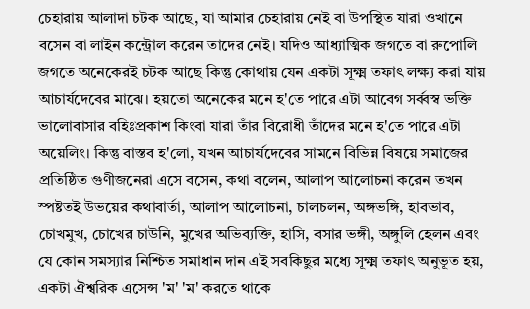চেহারায় আলাদা চটক আছে, যা আমার চেহারায় নেই বা উপস্থিত যারা ওখানে বসেন বা লাইন কন্ট্রোল করেন তাদের নেই। যদিও আধ্যাত্মিক জগতে বা রুপোলি জগতে অনেকেরই চটক আছে কিন্তু কোথায় যেন একটা সূক্ষ্ম তফাৎ লক্ষ্য করা যায় আচার্যদেবের মাঝে। হয়তো অনেকের মনে হ'তে পারে এটা আবেগ সর্ব্বস্ব ভক্তি ভালোবাসার বহিঃপ্রকাশ কিংবা যারা তাঁর বিরোধী তাঁদের মনে হ'তে পারে এটা অয়েলিং। কিন্তু বাস্তব হ'লো, যখন আচার্যদেবের সামনে বিভিন্ন বিষয়ে সমাজের প্রতিষ্ঠিত গুণীজনেরা এসে বসেন, কথা বলেন, আলাপ আলোচনা করেন তখন স্পষ্টতই উভয়ের কথাবার্তা, আলাপ আলোচনা, চালচলন, অঙ্গভঙ্গি, হাবভাব, চোখমুখ, চোখের চাউনি, মুখের অভিব্যক্তি, হাসি, বসার ভঙ্গী, অঙ্গুলি হেলন এবং যে কোন সমস্যার নিশ্চিত সমাধান দান এই সবকিছুর মধ্যে সূক্ষ্ম তফাৎ অনুভূত হয়, একটা ঐশ্বরিক এসেন্স 'ম' 'ম' করতে থাকে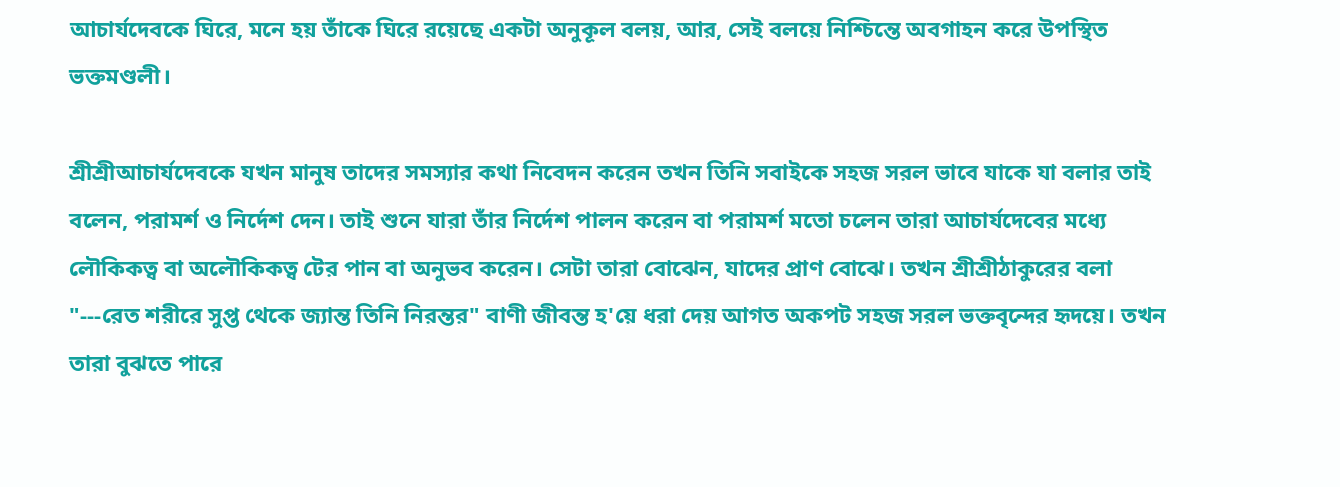আচার্যদেবকে ঘিরে, মনে হয় তাঁকে ঘিরে রয়েছে একটা অনুকূল বলয়, আর, সেই বলয়ে নিশ্চিন্তে অবগাহন করে উপস্থিত ভক্তমণ্ডলী।

শ্রীশ্রীআচার্যদেবকে যখন মানুষ তাদের সমস্যার কথা নিবেদন করেন তখন তিনি সবাইকে সহজ সরল ভাবে যাকে যা বলার তাই বলেন, পরামর্শ ও নির্দেশ দেন। তাই শুনে যারা তাঁর নির্দেশ পালন করেন বা পরামর্শ মতো চলেন তারা আচার্যদেবের মধ্যে লৌকিকত্ব বা অলৌকিকত্ব টের পান বা অনুভব করেন। সেটা তারা বোঝেন, যাদের প্রাণ বোঝে। তখন শ্রীশ্রীঠাকুরের বলা "---রেত শরীরে সুপ্ত থেকে জ্যান্ত তিনি নিরন্তর" বাণী জীবন্ত হ'য়ে ধরা দেয় আগত অকপট সহজ সরল ভক্তবৃন্দের হৃদয়ে। তখন তারা বুঝতে পারে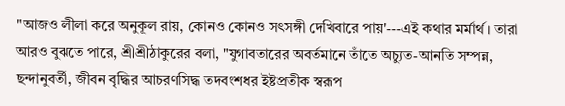"আজও লীলা করে অনুকূল রায়, কোনও কোনও সৎসঙ্গী দেখিবারে পায়'---এই কথার মর্মার্থ। তারা আরও বুঝতে পারে, শ্রীশ্রীঠাকুরের বলা, "যুগাবতারের অবর্তমানে তাঁতে অচ্যুত-আনতি সম্পন্ন, ছন্দানুবর্তী, জীবন বৃদ্ধির আচরণসিদ্ধ তদবংশধর ইষ্টপ্রতীক স্বরূপ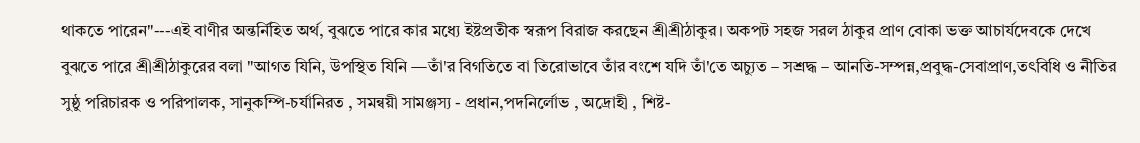থাকতে পারেন"---এই বাণীর অন্তর্নিহিত অর্থ, বুঝতে পারে কার মধ্যে ইষ্টপ্রতীক স্বরূপ বিরাজ করছেন শ্রীশ্রীঠাকুর। অকপট সহজ সরল ঠাকুর প্রাণ বোকা ভক্ত আচার্যদেবকে দেখে বুঝতে পারে শ্রীশ্রীঠাকুরের বলা "আগত যিনি, উপস্থিত যিনি —তাঁ'র বিগতিতে বা তিরোভাবে তাঁর বংশে যদি তাঁ'তে অচ্যুত – সশ্রদ্ধ – আনতি-সম্পন্ন,প্রবুদ্ধ-সেবাপ্রাণ,তৎবিধি ও নীতির সুষ্ঠু পরিচারক ও পরিপালক, সানুকম্পি-চর্যানিরত , সমন্বয়ী সামঞ্জস্য - প্রধান,পদনির্লোভ , অদ্রোহী , শিষ্ট-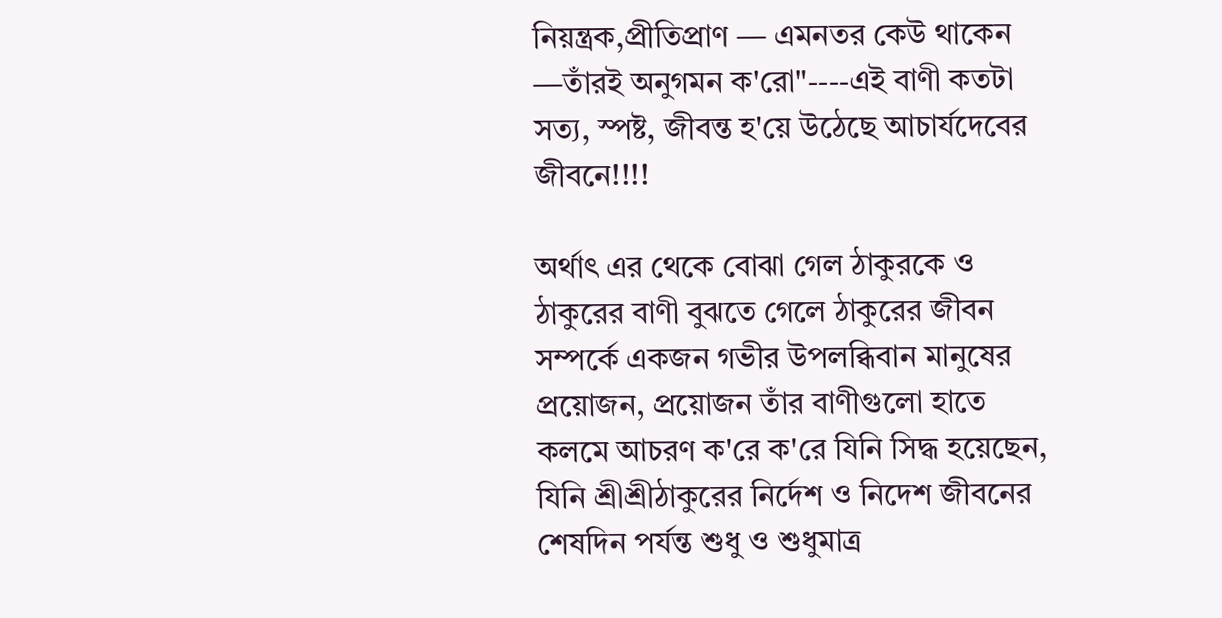নিয়ন্ত্রক,প্রীতিপ্রাণ — এমনতর কেউ থাকেন —তাঁরই অনুগমন ক'রো"----এই বাণী কতটা সত্য, স্পষ্ট, জীবন্ত হ'য়ে উঠেছে আচার্যদেবের জীবনে!!!!

অর্থাৎ এর থেকে বোঝা গেল ঠাকুরকে ও ঠাকুরের বাণী বুঝতে গেলে ঠাকুরের জীবন সম্পর্কে একজন গভীর উপলব্ধিবান মানুষের প্রয়োজন, প্রয়োজন তাঁর বাণীগুলো হাতে কলমে আচরণ ক'রে ক'রে যিনি সিদ্ধ হয়েছেন, যিনি শ্রীশ্রীঠাকুরের নির্দেশ ও নিদেশ জীবনের শেষদিন পর্যন্ত শুধু ও শুধুমাত্র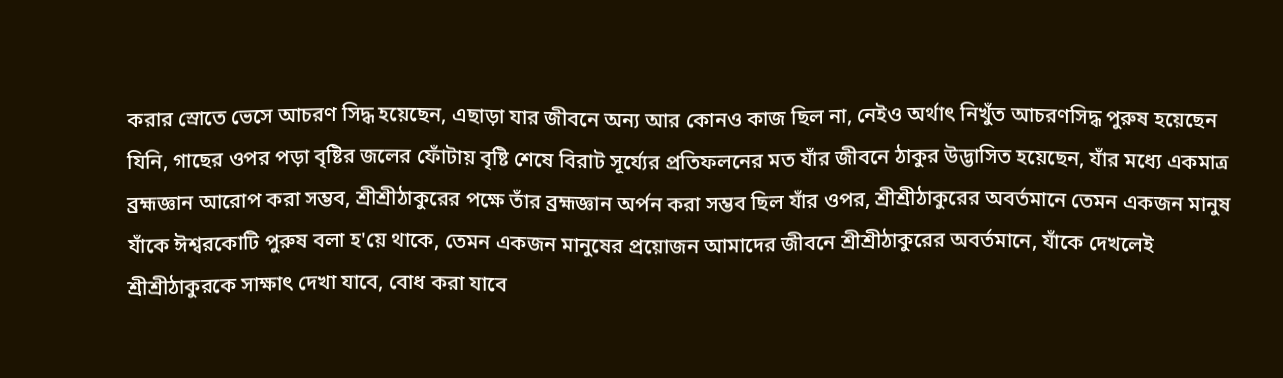করার স্রোতে ভেসে আচরণ সিদ্ধ হয়েছেন, এছাড়া যার জীবনে অন্য আর কোনও কাজ ছিল না, নেইও অর্থাৎ নিখুঁত আচরণসিদ্ধ পুরুষ হয়েছেন যিনি, গাছের ওপর পড়া বৃষ্টির জলের ফোঁটায় বৃষ্টি শেষে বিরাট সূর্য্যের প্রতিফলনের মত যাঁর জীবনে ঠাকুর উদ্ভাসিত হয়েছেন, যাঁর মধ্যে একমাত্র ব্রহ্মজ্ঞান আরোপ করা সম্ভব, শ্রীশ্রীঠাকুরের পক্ষে তাঁর ব্রহ্মজ্ঞান অর্পন করা সম্ভব ছিল যাঁর ওপর, শ্রীশ্রীঠাকুরের অবর্তমানে তেমন একজন মানুষ যাঁকে ঈশ্বরকোটি পুরুষ বলা হ'য়ে থাকে, তেমন একজন মানুষের প্রয়োজন আমাদের জীবনে শ্রীশ্রীঠাকুরের অবর্তমানে, যাঁকে দেখলেই শ্রীশ্রীঠাকুরকে সাক্ষাৎ দেখা যাবে, বোধ করা যাবে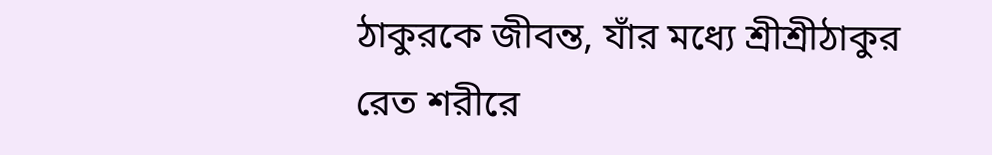ঠাকুরকে জীবন্ত, যাঁর মধ্যে শ্রীশ্রীঠাকুর রেত শরীরে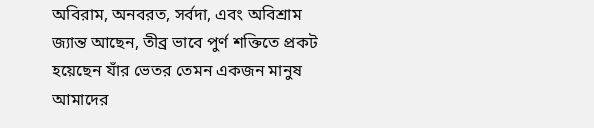অবিরাম, অনবরত, সর্বদা, এবং অবিশ্রাম জ্যান্ত আছেন, তীব্র ভাবে পুর্ণ শক্তিতে প্রকট হয়েছেন যাঁর ভেতর তেমন একজন মানুষ আমাদের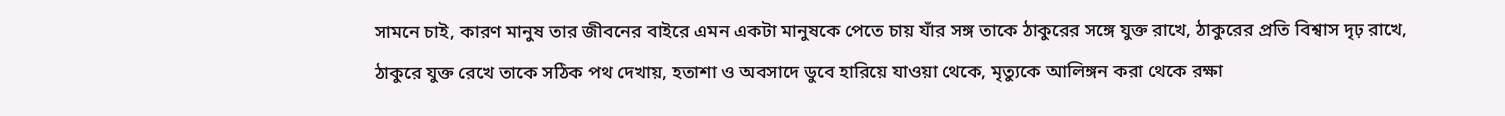সামনে চাই, কারণ মানুষ তার জীবনের বাইরে এমন একটা মানুষকে পেতে চায় যাঁর সঙ্গ তাকে ঠাকুরের সঙ্গে যুক্ত রাখে, ঠাকুরের প্রতি বিশ্বাস দৃঢ় রাখে, ঠাকুরে যুক্ত রেখে তাকে সঠিক পথ দেখায়, হতাশা ও অবসাদে ডুবে হারিয়ে যাওয়া থেকে, মৃত্যুকে আলিঙ্গন করা থেকে রক্ষা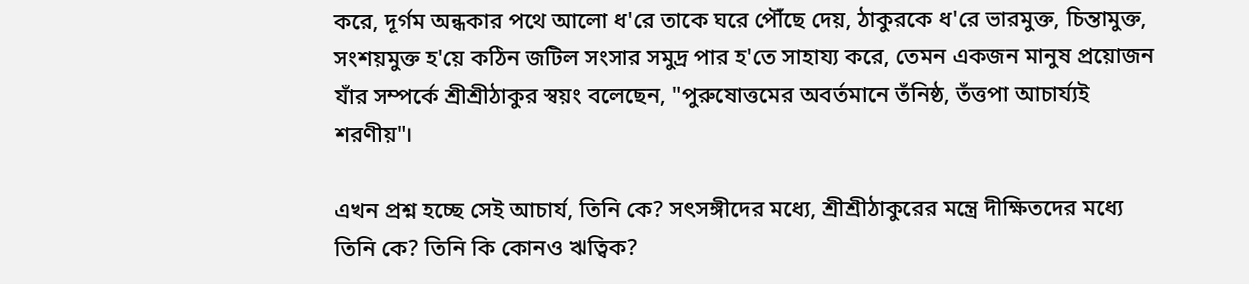করে, দূর্গম অন্ধকার পথে আলো ধ'রে তাকে ঘরে পৌঁছে দেয়, ঠাকুরকে ধ'রে ভারমুক্ত, চিন্তামুক্ত, সংশয়মুক্ত হ'য়ে কঠিন জটিল সংসার সমুদ্র পার হ'তে সাহায্য করে, তেমন একজন মানুষ প্রয়োজন যাঁর সম্পর্কে শ্রীশ্রীঠাকুর স্বয়ং বলেছেন, "পুরুষোত্তমের অবর্তমানে তঁনিষ্ঠ, তঁত্তপা আচার্য্যই শরণীয়"।

এখন প্রশ্ন হচ্ছে সেই আচার্য, তিনি কে? সৎসঙ্গীদের মধ্যে, শ্রীশ্রীঠাকুরের মন্ত্রে দীক্ষিতদের মধ্যে তিনি কে? তিনি কি কোনও ঋত্বিক?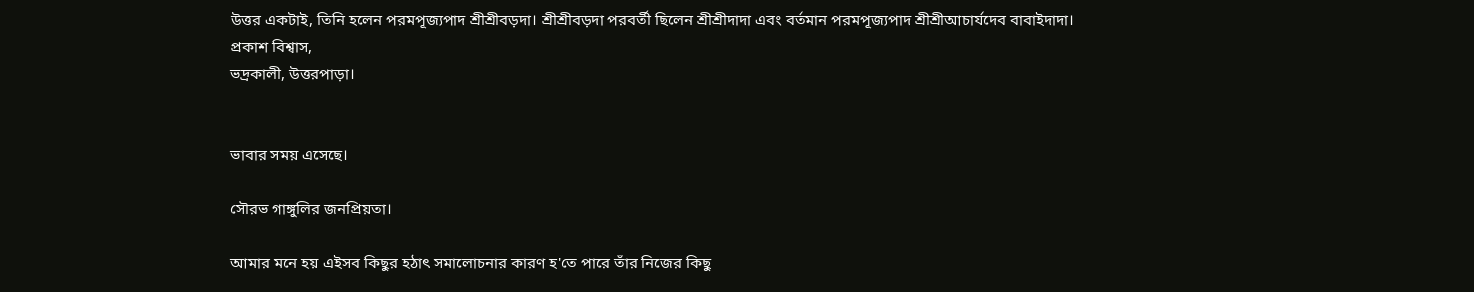উত্তর একটাই, তিনি হলেন পরমপূজ্যপাদ শ্রীশ্রীবড়দা। শ্রীশ্রীবড়দা পরবর্তী ছিলেন শ্রীশ্রীদাদা এবং বর্তমান পরমপূজ্যপাদ শ্রীশ্রীআচার্যদেব বাবাইদাদা।
প্রকাশ বিশ্বাস,
ভদ্রকালী, উত্তরপাড়া।


ভাবার সময় এসেছে।

সৌরভ গাঙ্গুলির জনপ্রিয়তা।

আমার মনে হয় এইসব কিছুর হঠাৎ সমালোচনার কারণ হ'তে পারে তাঁর নিজের কিছু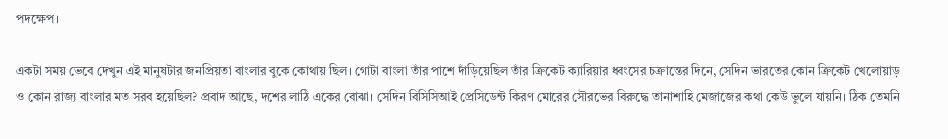পদক্ষেপ।

একটা সময় ভেবে দেখুন এই মানুষটার জনপ্রিয়তা বাংলার বুকে কোথায় ছিল। গোটা বাংলা তাঁর পাশে দাঁড়িয়েছিল তাঁর ক্রিকেট ক্যারিয়ার ধ্বংসের চক্রান্তের দিনে, সেদিন ভারতের কোন ক্রিকেট খেলোয়াড় ও কোন রাজ্য বাংলার মত সরব হয়েছিল? প্রবাদ আছে, দশের লাঠি একের বোঝা। সেদিন বিসিসিআই প্রেসিডেন্ট কিরণ মোরের সৌরভের বিরুদ্ধে তানাশাহি মেজাজের কথা কেউ ভুলে যায়নি। ঠিক তেমনি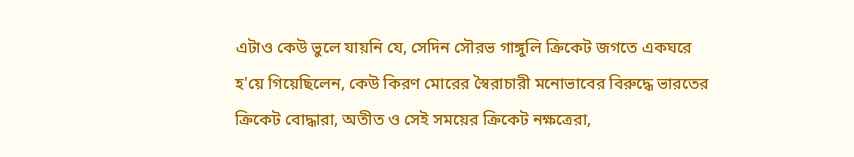এটাও কেউ ভুলে যায়নি যে, সেদিন সৌরভ গাঙ্গুলি ক্রিকেট জগতে একঘরে হ'য়ে গিয়েছিলেন, কেউ কিরণ মোরের স্বৈরাচারী মনোভাবের বিরুদ্ধে ভারতের ক্রিকেট বোদ্ধারা, অতীত ও সেই সময়ের ক্রিকেট নক্ষত্রেরা,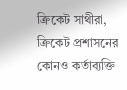ক্রিকেট সাথীরা, ক্রিকেট প্রশাসনের কোনও কর্তাব্যক্তি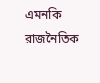এমনকি রাজনৈতিক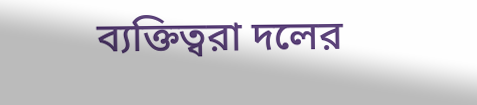ব্যক্তিত্বরা দলের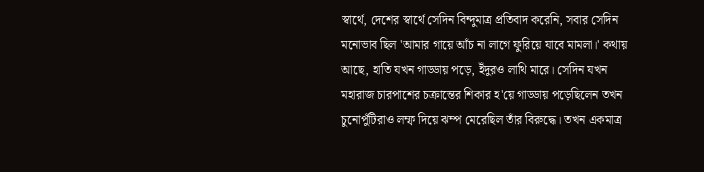স্বার্থে, দেশের স্বার্থে সেদিন বিন্দুমাত্র প্রতিবাদ করেনি, সবার সেদিন মনোভাব ছিল 'আমার গায়ে আঁচ না লাগে ফুরিয়ে যাবে মামলা।' কথায় আছে, হাতি যখন গাড্ডায় পড়ে, ইঁদুরও লাথি মারে। সেদিন যখন মহারাজ চারপাশের চক্রান্তের শিকার হ'য়ে গাড্ডায় পড়েছিলেন তখন চুনোপুঁটিরাও লম্ফ দিয়ে ঝম্প মেরেছিল তাঁর বিরুদ্ধে। তখন একমাত্র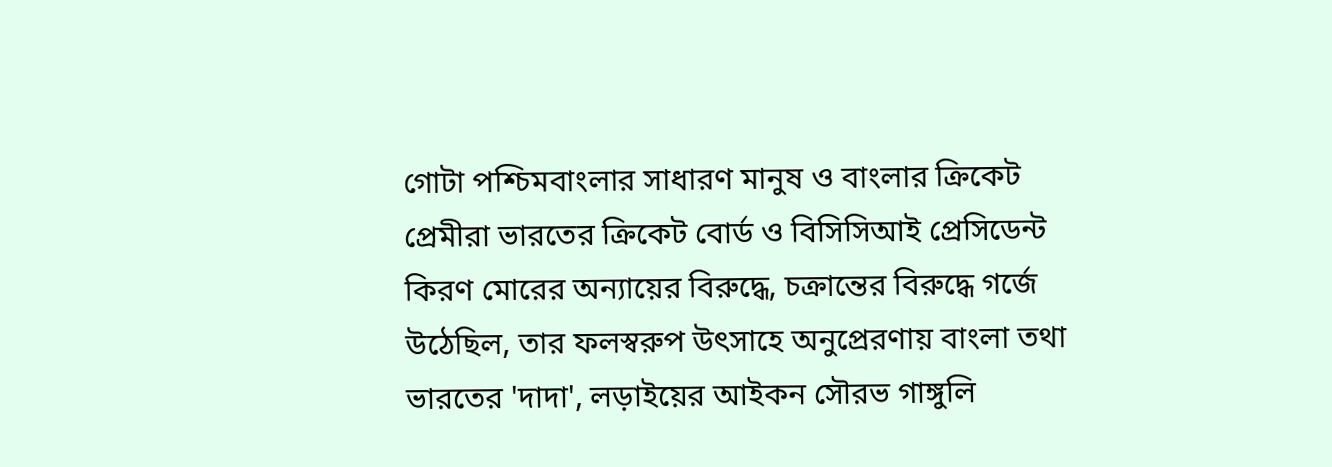গোটা পশ্চিমবাংলার সাধারণ মানুষ ও বাংলার ক্রিকেট প্রেমীরা ভারতের ক্রিকেট বোর্ড ও বিসিসিআই প্রেসিডেন্ট কিরণ মোরের অন্যায়ের বিরুদ্ধে, চক্রান্তের বিরুদ্ধে গর্জে উঠেছিল, তার ফলস্বরুপ উৎসাহে অনুপ্রেরণায় বাংলা তথা ভারতের 'দাদা', লড়াইয়ের আইকন সৌরভ গাঙ্গুলি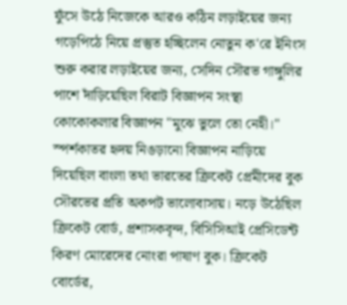ফুঁসে উঠে নিজেকে আরও কঠিন লড়াইয়ের জন্য গড়েপিঠে নিয়ে প্রস্তুত হচ্ছিলেন নোতুন ক'রে ইনিংস শুরু করার লড়াইয়ের জন্য, সেদিন সৌরভ গাঙ্গুলির পাশে দাঁড়িয়েছিল বিরাট বিজ্ঞাপন সংস্থা কোকোকলার বিজ্ঞাপন "মুঝে ভুলে তো নেহী।" স্পর্শকাতর হৃদয় নিঙড়ানো বিজ্ঞাপন নাড়িয়ে দিয়েছিল বাংলা তথা ভারতের ক্রিকেট প্রেমীদের বুক সৌরভের প্রতি অকপট ভালোবাসায়। নড়ে উঠেছিল ক্রিকেট বোর্ড, প্রশাসকবৃন্দ, বিসিসিআই প্রেসিডেন্ট কিরণ মোরেদের নোংরা পাষাণ বুক। ক্রিকেট বোর্ডের,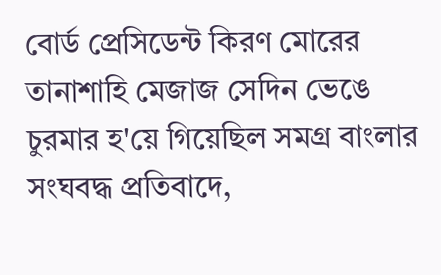বোর্ড প্রেসিডেন্ট কিরণ মোরের তানাশাহি মেজাজ সেদিন ভেঙে চুরমার হ'য়ে গিয়েছিল সমগ্র বাংলার সংঘবদ্ধ প্রতিবাদে,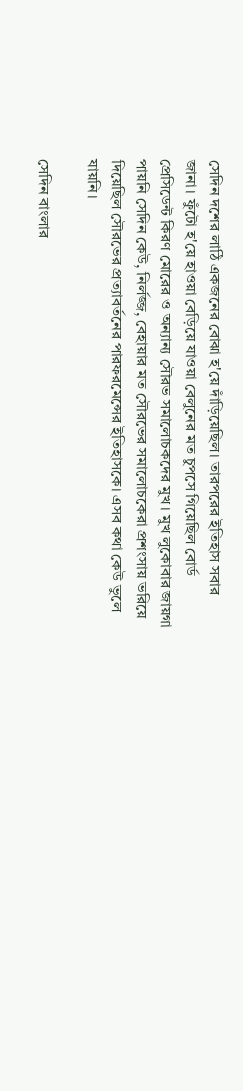সেদিন দশের লাঠি একজনের বোঝা হ'য়ে দাঁড়িয়েছিল। তারপরের ইতিহাস সবার জানা। ফুঁটো হ'য়ে হাওয়া বেড়িয়ে যাওয়া বেলুনের মত চুপসে গিয়েছিল বোর্ড প্রেসিডেন্ট কিরণ মোরের ও অন্যান্য সৌরভ সমালোচকদের মুখ। মুখ লুকোবার জায়গা পায়নি সেদিন কেউ, নির্লজ্জ, বেহায়ার মত সৌরভের সমালোচকেরা প্রশংসায় ভরিয়ে দিয়েছিল সৌরভের প্রত্যাবর্তনের পারফরমেন্সের ইতিহাসকে। এসব কথা কেউ ভুলে যায়নি।

সেদিন বাংলার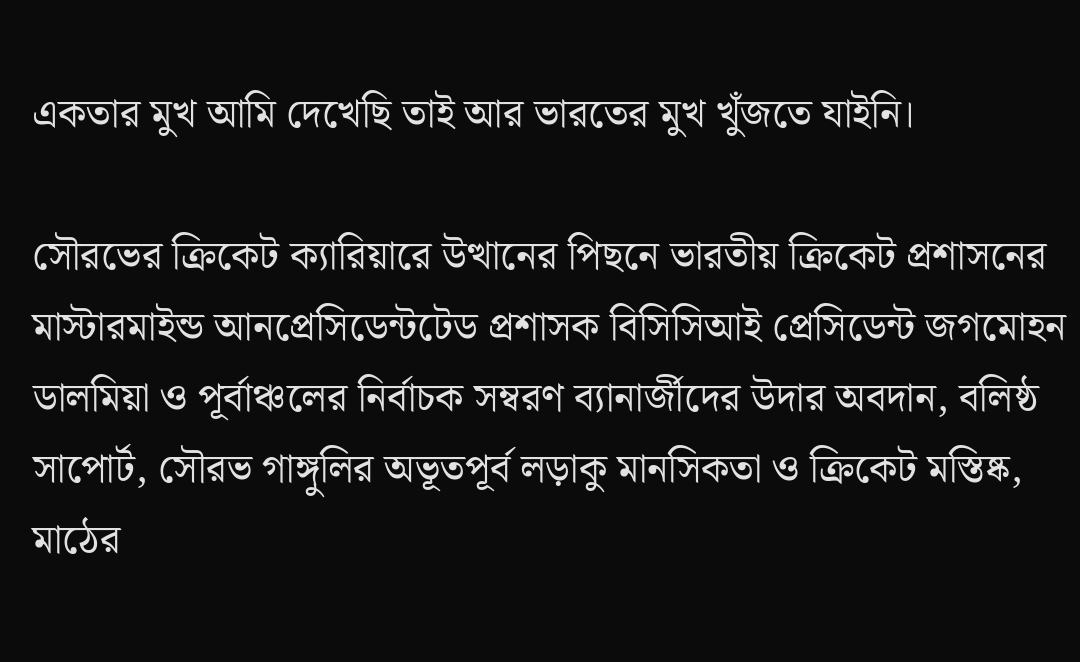একতার মুখ আমি দেখেছি তাই আর ভারতের মুখ খুঁজতে যাইনি।

সৌরভের ক্রিকেট ক্যারিয়ারে উত্থানের পিছনে ভারতীয় ক্রিকেট প্রশাসনের মাস্টারমাইন্ড আনপ্রেসিডেন্টটেড প্রশাসক বিসিসিআই প্রেসিডেন্ট জগমোহন ডালমিয়া ও পূর্বাঞ্চলের নির্বাচক সম্বরণ ব্যানার্জীদের উদার অবদান, বলিষ্ঠ সাপোর্ট, সৌরভ গাঙ্গুলির অভূতপূর্ব লড়াকু মানসিকতা ও ক্রিকেট মস্তিষ্ক, মাঠের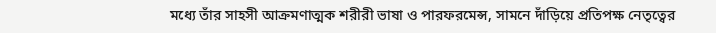মধ্যে তাঁর সাহসী আক্রমণাত্মক শরীরী ভাষা ও পারফরমেন্স, সামনে দাঁড়িয়ে প্রতিপক্ষ নেতৃত্বের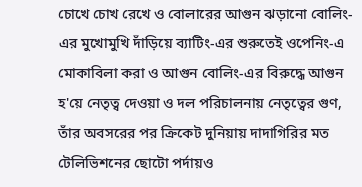চোখে চোখ রেখে ও বোলারের আগুন ঝড়ানো বোলিং-এর মুখোমুখি দাঁড়িয়ে ব্যাটিং-এর শুরুতেই ওপেনিং-এ মোকাবিলা করা ও আগুন বোলিং-এর বিরুদ্ধে আগুন হ'য়ে নেতৃত্ব দেওয়া ও দল পরিচালনায় নেতৃত্বের গুণ, তাঁর অবসরের পর ক্রিকেট দুনিয়ায় দাদাগিরির মত টেলিভিশনের ছোটো পর্দায়ও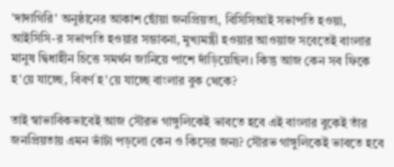'দাদাগিরি' অনুষ্ঠানের আকাশ ছোঁয়া জনপ্রিয়তা, বিসিসিআই সভাপতি হওয়া, আইসিসি-র সভাপতি হওয়ার সম্ভাবনা, মুখ্যমন্ত্রী হওয়ার আওয়াজ সবেতেই বাংলার মানুষ দ্বিধাহীন চিত্তে সমর্থন জানিয়ে পাশে দাঁড়িয়েছিল। কিন্তু আজ কেন সব ফিকে হ'য়ে যাচ্ছে, বিবর্ণ হ'য়ে যাচ্ছে বাংলার বুক থেকে?

তাই স্বাভাবিকভাবেই আজ সৌরভ গাঙ্গুলিকেই ভাবতে হবে এই বাংলার বুকেই তাঁর জনপ্রিয়তায় এমন ভাঁটা পড়লো কেন ও কিসের জন্য? সৌরভ গাঙ্গুলিকেই ভাবতে হবে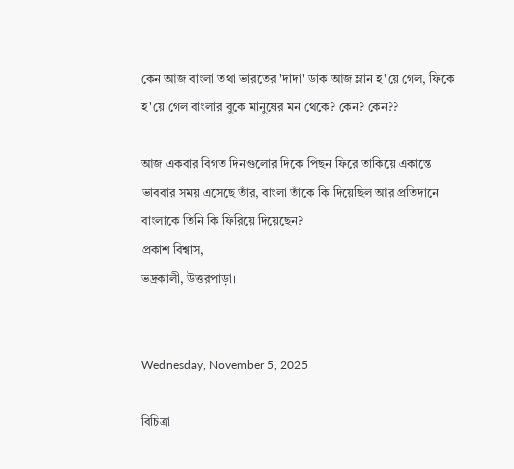কেন আজ বাংলা তথা ভারতের 'দাদা' ডাক আজ ম্লান হ'য়ে গেল, ফিকে হ'য়ে গেল বাংলার বুকে মানুষের মন থেকে? কেন? কেন??

আজ একবার বিগত দিনগুলোর দিকে পিছন ফিরে তাকিয়ে একান্তে ভাববার সময় এসেছে তাঁর, বাংলা তাঁকে কি দিয়েছিল আর প্রতিদানে বাংলাকে তিনি কি ফিরিয়ে দিয়েছেন?
প্রকাশ বিশ্বাস,
ভদ্রকালী, উত্তরপাড়া।


Wednesday, November 5, 2025

বিচিত্রা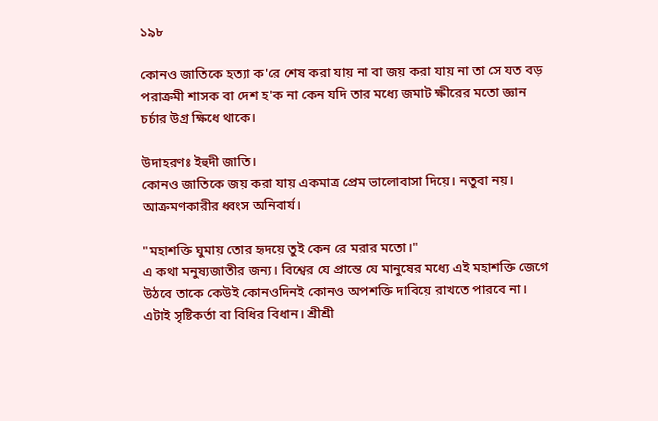১৯৮

কোনও জাতিকে হত্যা ক'রে শেষ করা যায় না বা জয় করা যায় না তা সে যত বড় পরাক্রমী শাসক বা দেশ হ'ক না কেন যদি তার মধ্যে জমাট ক্ষীরের মতো জ্ঞান চর্চার উগ্র ক্ষিধে থাকে।

উদাহরণঃ ইহুদী জাতি।
কোনও জাতিকে জয় করা যায় একমাত্র প্রেম ভালোবাসা দিয়ে। নতুবা নয়। আক্রমণকারীর ধ্বংস অনিবার্য।

"মহাশক্তি ঘুমায় তোর হৃদয়ে তুই কেন রে মরার মতো।"
এ কথা মনুষ্যজাতীর জন্য। বিশ্বের যে প্রান্তে যে মানুষের মধ্যে এই মহাশক্তি জেগে উঠবে তাকে কেউই কোনওদিনই কোনও অপশক্তি দাবিয়ে রাখতে পারবে না। এটাই সৃষ্টিকর্তা বা বিধির বিধান। শ্রীশ্রী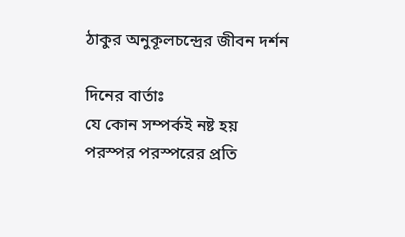ঠাকুর অনুকূলচন্দ্রের জীবন দর্শন

দিনের বার্তাঃ
যে কোন সম্পর্কই নষ্ট হয়
পরস্পর পরস্পরের প্রতি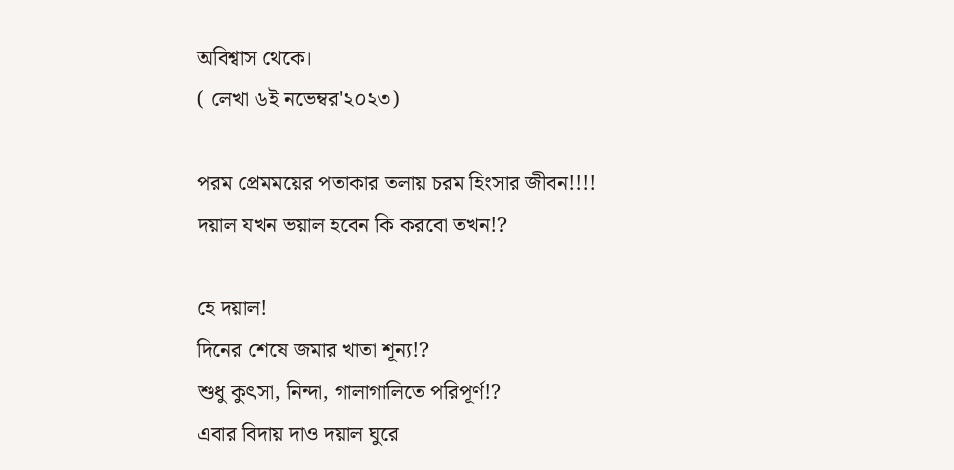অবিশ্বাস থেকে।
( লেখা ৬ই নভেম্বর'২০২৩)

পরম প্রেমময়ের পতাকার তলায় চরম হিংসার জীবন!!!!
দয়াল যখন ভয়াল হবেন কি করবো তখন!?

হে দয়াল!
দিনের শেষে জমার খাতা শূন্য!?
শুধু কুৎসা, নিন্দা, গালাগালিতে পরিপূর্ণ!?
এবার বিদায় দাও দয়াল ঘুরে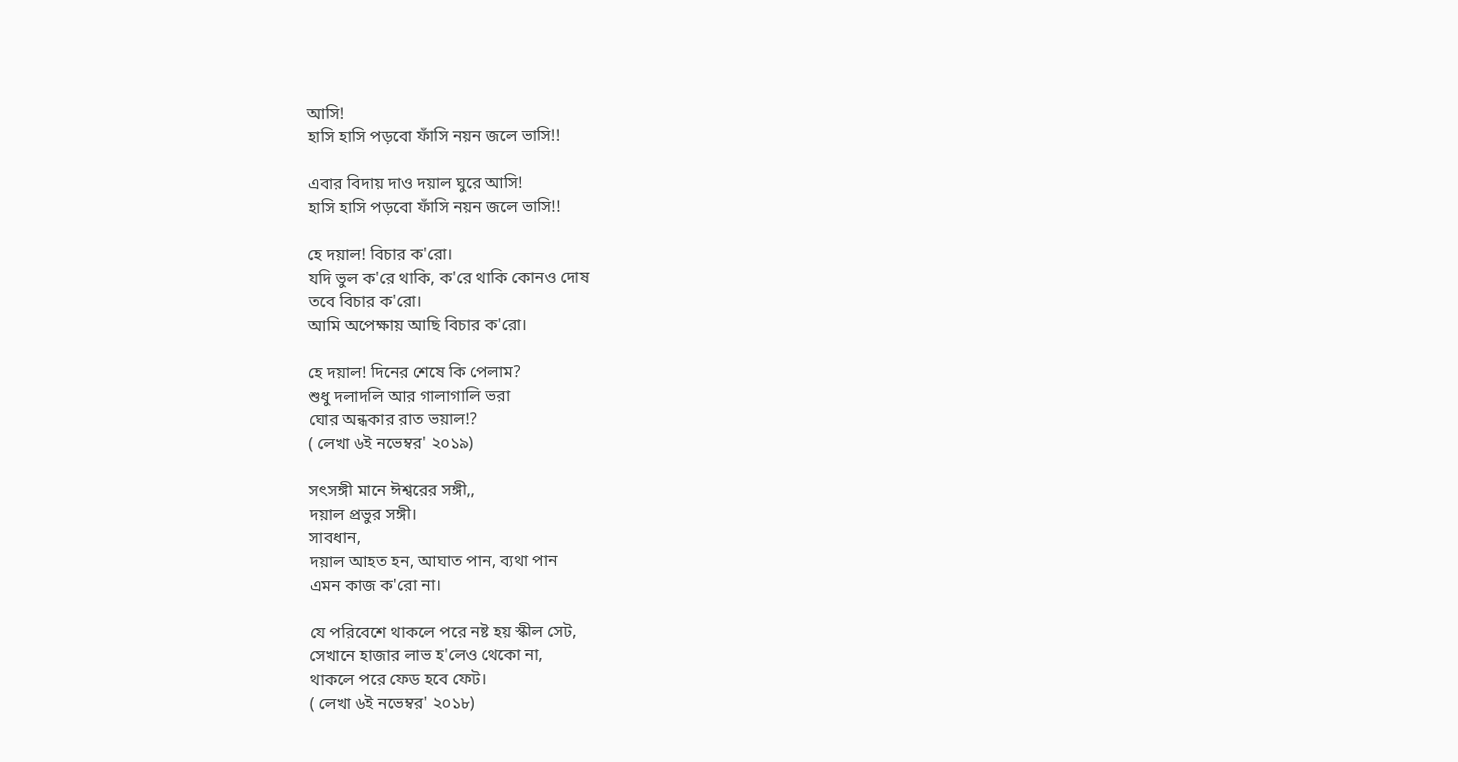আসি!
হাসি হাসি পড়বো ফাঁসি নয়ন জলে ভাসি!!

এবার বিদায় দাও দয়াল ঘুরে আসি!
হাসি হাসি পড়বো ফাঁসি নয়ন জলে ভাসি!!

হে দয়াল! বিচার ক'রো।
যদি ভুল ক'রে থাকি, ক'রে থাকি কোনও দোষ
তবে বিচার ক'রো।
আমি অপেক্ষায় আছি বিচার ক'রো।

হে দয়াল! দিনের শেষে কি পেলাম?
শুধু দলাদলি আর গালাগালি ভরা
ঘোর অন্ধকার রাত ভয়াল!?
( লেখা ৬ই নভেম্বর' ২০১৯)

সৎসঙ্গী মানে ঈশ্বরের সঙ্গী,,
দয়াল প্রভুর সঙ্গী।
সাবধান,
দয়াল আহত হন, আঘাত পান, ব্যথা পান
এমন কাজ ক'রো না।

যে পরিবেশে থাকলে পরে নষ্ট হয় স্কীল সেট,
সেখানে হাজার লাভ হ'লেও থেকো না,
থাকলে পরে ফেড হবে ফেট।
( লেখা ৬ই নভেম্বর' ২০১৮)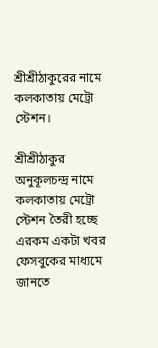শ্রীশ্রীঠাকুরের নামে কলকাতায় মেট্রো স্টেশন।

শ্রীশ্রীঠাকুর অনুকূলচন্দ্র নামে কলকাতায় মেট্রো স্টেশন তৈরী হচ্ছে এরকম একটা খবর ফেসবুকের মাধ্যমে জানতে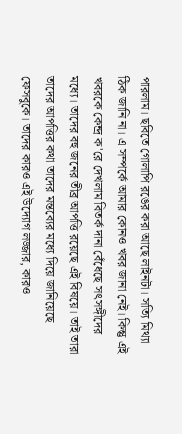পারলাম। ছবিতে গোলাপি রঙের করা আছে লাইনটা। সত্যি মিথ্যা ঠিক জানি না। এ সম্পর্কে আমার কোনও খবর জানা নেই। কিন্তু এই খবরকে কেন্দ্র ক'রে দেখলাম বিতর্ক দানা বেঁধেছে সৎসঙ্গীদের মধ্যে। তাদের বহু জনের তীব্র আপত্তি রয়েছে এই বিষয়ে। তাই তারা তাদের আপত্তির কথা তাদের মন্তব্যের মধ্যে দিয়ে জানিয়েছে ফেসবুকে। তাদের কারও এই উদ্যোগ লজ্জার, কারও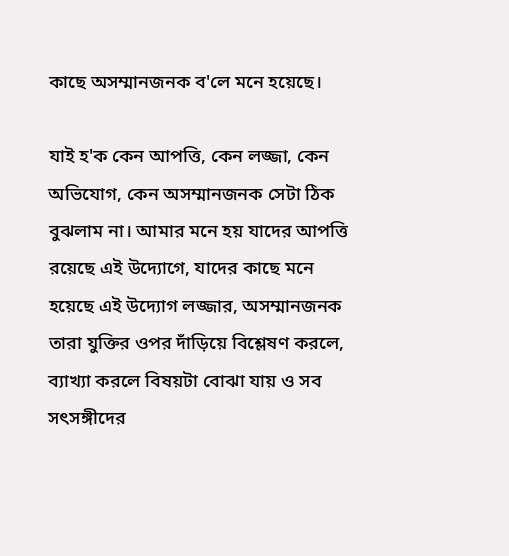কাছে অসম্মানজনক ব'লে মনে হয়েছে।

যাই হ'ক কেন আপত্তি, কেন লজ্জা, কেন অভিযোগ, কেন অসম্মানজনক সেটা ঠিক বুঝলাম না। আমার মনে হয় যাদের আপত্তি রয়েছে এই উদ্যোগে, যাদের কাছে মনে হয়েছে এই উদ্যোগ লজ্জার, অসম্মানজনক তারা যুক্তির ওপর দাঁড়িয়ে বিশ্লেষণ করলে, ব্যাখ্যা করলে বিষয়টা বোঝা যায় ও সব সৎসঙ্গীদের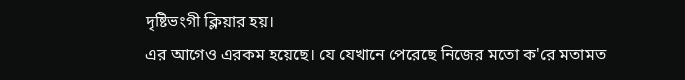দৃষ্টিভংগী ক্লিয়ার হয়।
এর আগেও এরকম হয়েছে। যে যেখানে পেরেছে নিজের মতো ক'রে মতামত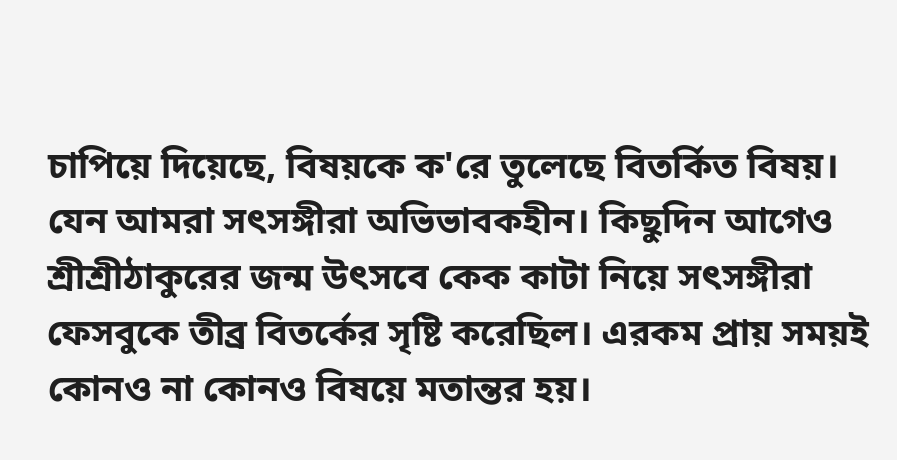চাপিয়ে দিয়েছে, বিষয়কে ক'রে তুলেছে বিতর্কিত বিষয়। যেন আমরা সৎসঙ্গীরা অভিভাবকহীন। কিছুদিন আগেও শ্রীশ্রীঠাকুরের জন্ম উৎসবে কেক কাটা নিয়ে সৎসঙ্গীরা ফেসবুকে তীব্র বিতর্কের সৃষ্টি করেছিল। এরকম প্রায় সময়ই কোনও না কোনও বিষয়ে মতান্তর হয়।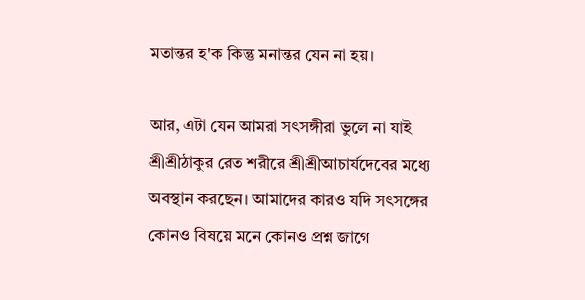মতান্তর হ'ক কিন্তু মনান্তর যেন না হয়।

আর, এটা যেন আমরা সৎসঙ্গীরা ভুলে না যাই শ্রীশ্রীঠাকুর রেত শরীরে শ্রীশ্রীআচার্যদেবের মধ্যে অবস্থান করছেন। আমাদের কারও যদি সৎসঙ্গের কোনও বিষয়ে মনে কোনও প্রশ্ন জাগে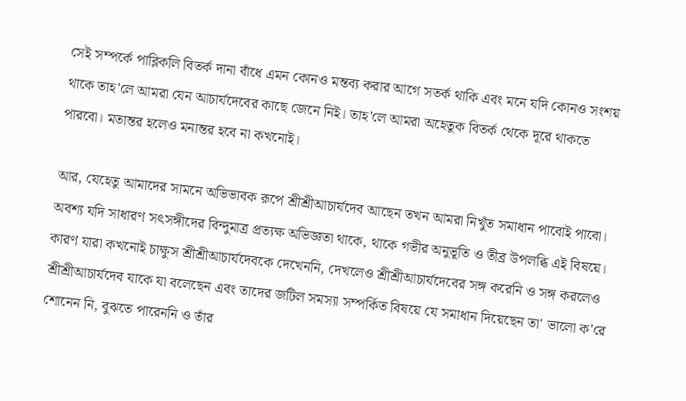সেই সম্পর্কে পাব্লিকলি বিতর্ক দানা বাঁধে এমন কোনও মন্তব্য করার আগে সতর্ক থাকি এবং মনে যদি কোনও সংশয় থাকে তাহ'লে আমরা যেন আচার্যদেবের কাছে জেনে নিই। তাহ'লে আমরা অহেতুক বিতর্ক থেকে দূরে থাকতে পারবো। মতান্তর হলেও মনান্তর হবে না কখনোই।

আর, যেহেতু আমাদের সামনে অভিভাবক রূপে শ্রীশ্রীআচার্যদেব আছেন তখন আমরা নিখুঁত সমাধান পাবোই পাবো। অবশ্য যদি সাধারণ সৎসঙ্গীদের বিন্দুমাত্র প্রত্যক্ষ অভিজ্ঞতা থাকে, থাকে গভীর অনুভূতি ও তীব্র উপলব্ধি এই বিষয়ে। কারণ যারা কখনোই চাক্ষুস শ্রীশ্রীআচার্যদেবকে দেখেননি, দেখলেও শ্রীশ্রীআচার্যদেবের সঙ্গ করেনি ও সঙ্গ করলেও শ্রীশ্রীআচার্যদেব যাকে যা বলেছেন এবং তাদের জটিল সমস্যা সম্পর্কিত বিষয়ে যে সমাধান দিয়েছেন তা' ভালো ক'রে শোনেন নি, বুঝতে পারেননি ও তাঁর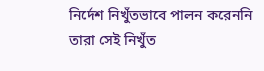নির্দেশ নিখুঁতভাবে পালন করেননি তারা সেই নিখুঁত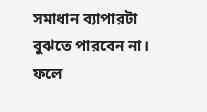সমাধান ব্যাপারটা বুঝতে পারবেন না। ফলে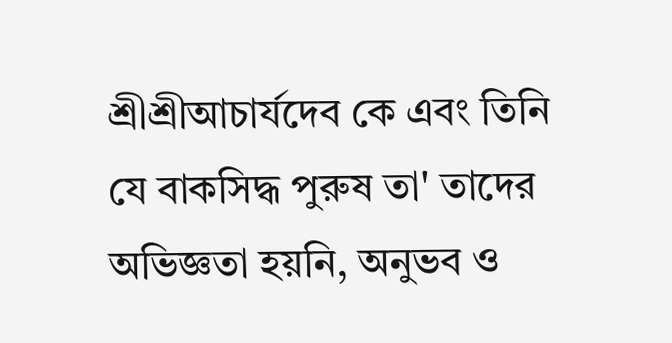শ্রীশ্রীআচার্যদেব কে এবং তিনি যে বাকসিদ্ধ পুরুষ তা' তাদের অভিজ্ঞতা হয়নি, অনুভব ও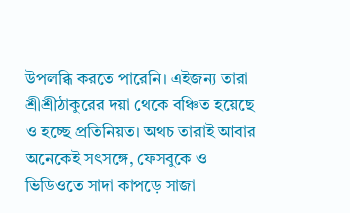উপলব্ধি করতে পারেনি। এইজন্য তারা শ্রীশ্রীঠাকুরের দয়া থেকে বঞ্চিত হয়েছে ও হচ্ছে প্রতিনিয়ত। অথচ তারাই আবার অনেকেই সৎসঙ্গে, ফেসবুকে ও ভিডিওতে সাদা কাপড়ে সাজা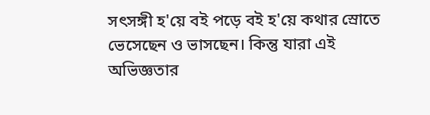সৎসঙ্গী হ'য়ে বই পড়ে বই হ'য়ে কথার স্রোতে ভেসেছেন ও ভাসছেন। কিন্তু যারা এই অভিজ্ঞতার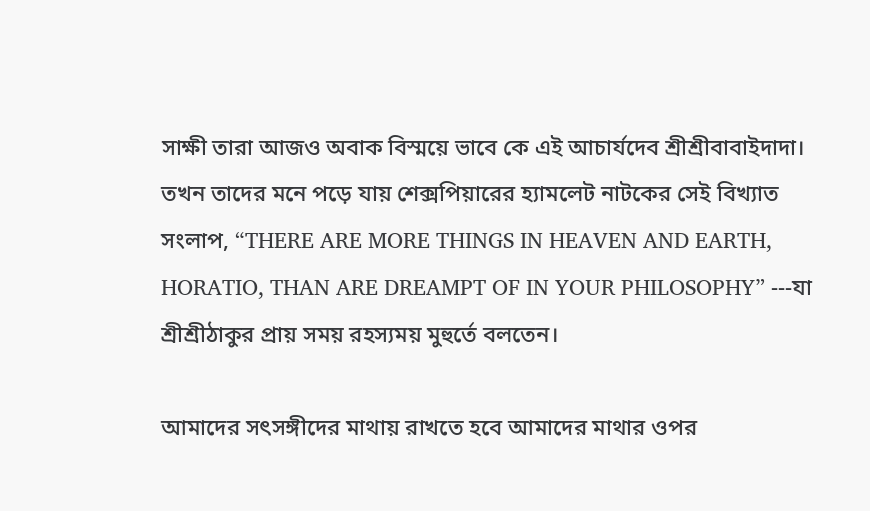সাক্ষী তারা আজও অবাক বিস্ময়ে ভাবে কে এই আচার্যদেব শ্রীশ্রীবাবাইদাদা। তখন তাদের মনে পড়ে যায় শেক্সপিয়ারের হ্যামলেট নাটকের সেই বিখ্যাত সংলাপ, “THERE ARE MORE THINGS IN HEAVEN AND EARTH, HORATIO, THAN ARE DREAMPT OF IN YOUR PHILOSOPHY” ---যা শ্রীশ্রীঠাকুর প্রায় সময় রহস্যময় মুহুর্তে বলতেন।

আমাদের সৎসঙ্গীদের মাথায় রাখতে হবে আমাদের মাথার ওপর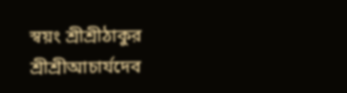স্বয়ং শ্রীশ্রীঠাকুর শ্রীশ্রীআচার্যদেব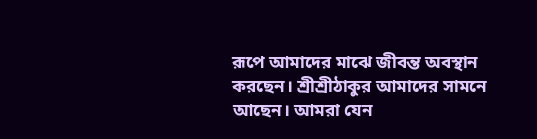রূপে আমাদের মাঝে জীবন্ত অবস্থান করছেন। শ্রীশ্রীঠাকুর আমাদের সামনে আছেন। আমরা যেন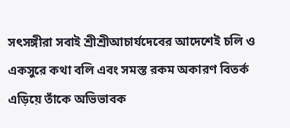সৎসঙ্গীরা সবাই শ্রীশ্রীআচার্যদেবের আদেশেই চলি ও একসুরে কথা বলি এবং সমস্ত রকম অকারণ বিতর্ক এড়িয়ে তাঁকে অভিভাবক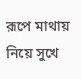রূপে মাথায় নিয়ে সুখে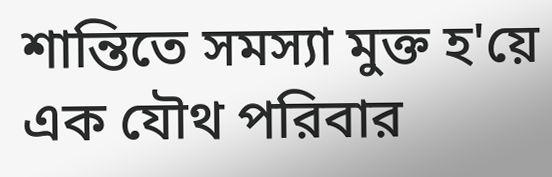শান্তিতে সমস্যা মুক্ত হ'য়ে এক যৌথ পরিবার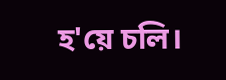হ'য়ে চলি।